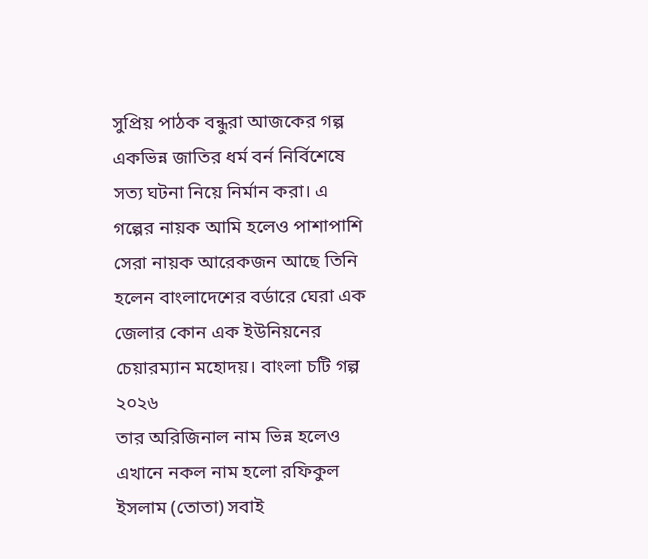সুপ্রিয় পাঠক বন্ধুরা আজকের গল্প একভিন্ন জাতির ধর্ম বর্ন নির্বিশেষে সত্য ঘটনা নিয়ে নির্মান করা। এ গল্পের নায়ক আমি হলেও পাশাপাশি সেরা নায়ক আরেকজন আছে তিনি হলেন বাংলাদেশের বর্ডারে ঘেরা এক জেলার কোন এক ইউনিয়নের চেয়ারম্যান মহোদয়। বাংলা চটি গল্প ২০২৬
তার অরিজিনাল নাম ভিন্ন হলেও এখানে নকল নাম হলো রফিকুল ইসলাম (তোতা) সবাই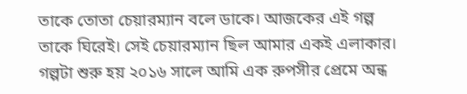তাকে তোতা চেয়ারম্যান বলে ডাকে। আজকের এই গল্প তাকে ঘিরেই। সেই চেয়ারম্যান ছিল আমার একই এলাকার।
গল্পটা শুরু হয় ২০১৬ সালে আমি এক রুপসীর প্রেমে অন্ধ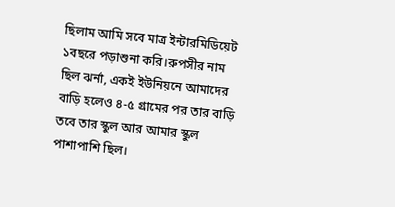ছিলাম আমি সবে মাত্র ইন্টারমিডিয়েট ১বছরে পড়াশুনা করি।রুপসীর নাম ছিল ঝর্না, একই ইউনিয়নে আমাদের বাড়ি হলেও ৪-৫ গ্রামের পর তার বাড়ি তবে তার স্কুল আর আমার স্কুল পাশাপাশি ছিল।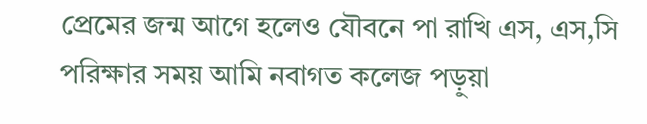প্রেমের জন্ম আগে হলেও যৌবনে পা রাখি এস, এস,সি পরিক্ষার সময় আমি নবাগত কলেজ পড়ুয়া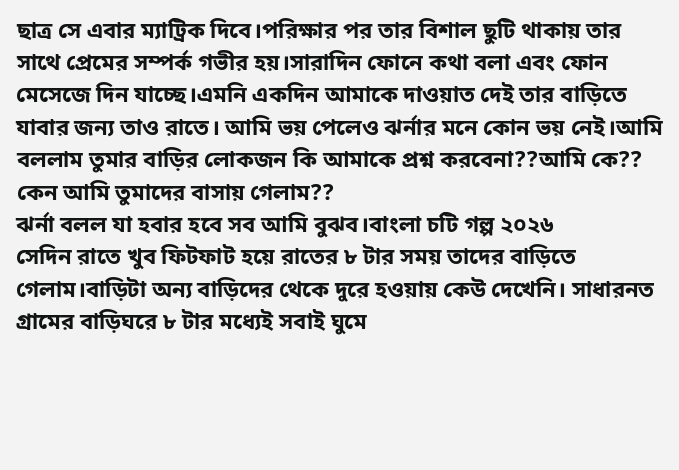ছাত্র সে এবার ম্যাট্রিক দিবে।পরিক্ষার পর তার বিশাল ছুটি থাকায় তার সাথে প্রেমের সম্পর্ক গভীর হয়।সারাদিন ফোনে কথা বলা এবং ফোন মেসেজে দিন যাচ্ছে।এমনি একদিন আমাকে দাওয়াত দেই তার বাড়িতে যাবার জন্য তাও রাতে। আমি ভয় পেলেও ঝর্নার মনে কোন ভয় নেই।আমি বললাম তুমার বাড়ির লোকজন কি আমাকে প্রশ্ন করবেনা??আমি কে?? কেন আমি তুমাদের বাসায় গেলাম??
ঝর্না বলল যা হবার হবে সব আমি বুঝব।বাংলা চটি গল্প ২০২৬
সেদিন রাতে খুব ফিটফাট হয়ে রাতের ৮ টার সময় তাদের বাড়িতে গেলাম।বাড়িটা অন্য বাড়িদের থেকে দুরে হওয়ায় কেউ দেখেনি। সাধারনত গ্রামের বাড়িঘরে ৮ টার মধ্যেই সবাই ঘুমে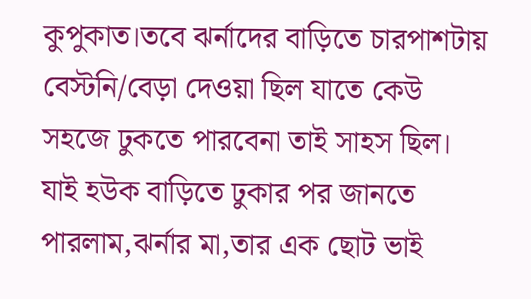কুপুকাত।তবে ঝর্নাদের বাড়িতে চারপাশটায় বেস্টনি/বেড়া দেওয়া ছিল যাতে কেউ সহজে ঢুকতে পারবেনা তাই সাহস ছিল।
যাই হউক বাড়িতে ঢুকার পর জানতে পারলাম,ঝর্নার মা,তার এক ছোট ভাই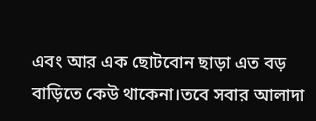এবং আর এক ছোটবোন ছাড়া এত বড় বাড়িতে কেউ থাকেনা।তবে সবার আলাদা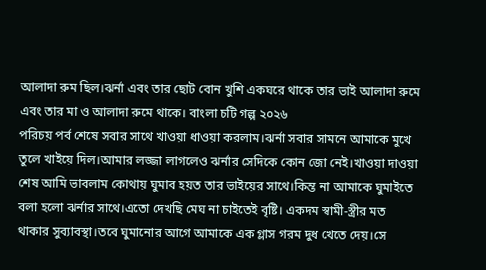আলাদা রুম ছিল।ঝর্না এবং তার ছোট বোন খুশি একঘরে থাকে তার ভাই আলাদা রুমে এবং তার মা ও আলাদা রুমে থাকে। বাংলা চটি গল্প ২০২৬
পরিচয় পর্ব শেষে সবার সাথে খাওয়া ধাওয়া করলাম।ঝর্না সবার সামনে আমাকে মুখে তুলে খাইয়ে দিল।আমার লজ্জা লাগলেও ঝর্নার সেদিকে কোন জো নেই।খাওয়া দাওয়া শেষ আমি ভাবলাম কোথায় ঘুমাব হয়ত তার ভাইয়ের সাথে।কিন্ত না আমাকে ঘুমাইতে বলা হলো ঝর্নার সাথে।এতো দেখছি মেঘ না চাইতেই বৃষ্টি। একদম স্বামী-স্ত্রীর মত থাকার সুব্যাবস্থা।তবে ঘুমানোর আগে আমাকে এক গ্লাস গরম দুধ খেতে দেয়।সে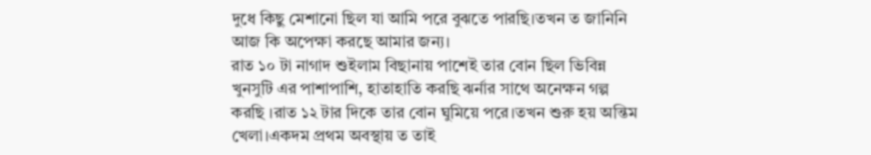দুধে কিছু মেশানো ছিল যা আমি পরে বুঝতে পারছি।তখন ত জানিনি আজ কি অপেক্ষা করছে আমার জন্য।
রাত ১০ টা নাগাদ শুইলাম বিছানায় পাশেই তার বোন ছিল ভিবিন্ন খুনসুটি এর পাশাপাশি, হাতাহাতি করছি ঝর্নার সাথে অনেক্ষন গল্প করছি ।রাত ১২ টার দিকে তার বোন ঘুমিয়ে পরে।তখন শুরু হয় অন্তিম খেলা।একদম প্রথম অবস্থায় ত তাই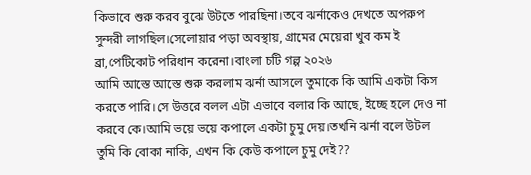কিভাবে শুরু করব বুঝে উটতে পারছিনা।তবে ঝর্নাকেও দেখতে অপরুপ সুন্দরী লাগছিল।সেলোয়ার পড়া অবস্থায়, গ্রামের মেয়েরা খুব কম ই ব্রা,পেটিকোট পরিধান করেনা।বাংলা চটি গল্প ২০২৬
আমি আস্তে আস্তে শুরু করলাম ঝর্না আসলে তুমাকে কি আমি একটা কিস করতে পারি।সে উত্তরে বলল এটা এভাবে বলার কি আছে, ইচ্ছে হলে দেও না করবে কে।আমি ভয়ে ভয়ে কপালে একটা চুমু দেয়।তখনি ঝর্না বলে উটল তুমি কি বোকা নাকি, এখন কি কেউ কপালে চুমু দেই??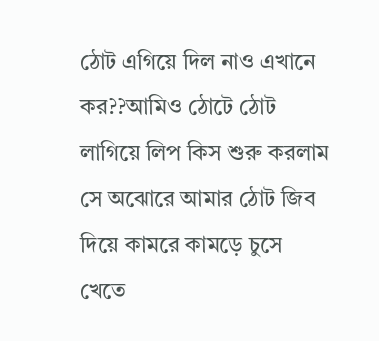ঠোট এগিয়ে দিল নাও এখানে কর??আমিও ঠোটে ঠোট লাগিয়ে লিপ কিস শুরু করলাম সে অঝোরে আমার ঠোট জিব দিয়ে কামরে কামড়ে চুসে খেতে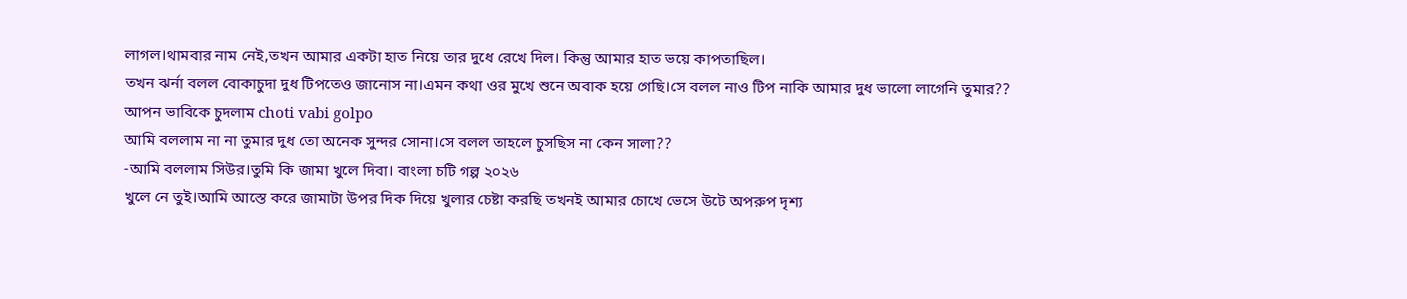লাগল।থামবার নাম নেই,তখন আমার একটা হাত নিয়ে তার দুধে রেখে দিল। কিন্তু আমার হাত ভয়ে কাপতাছিল।
তখন ঝর্না বলল বোকাচুদা দুধ টিপতেও জানোস না।এমন কথা ওর মুখে শুনে অবাক হয়ে গেছি।সে বলল নাও টিপ নাকি আমার দুধ ভালো লাগেনি তুমার??
আপন ভাবিকে চুদলাম choti vabi golpo
আমি বললাম না না তুমার দুধ তো অনেক সুন্দর সোনা।সে বলল তাহলে চুসছিস না কেন সালা??
-আমি বললাম সিউর।তুমি কি জামা খুলে দিবা। বাংলা চটি গল্প ২০২৬
খুলে নে তুই।আমি আস্তে করে জামাটা উপর দিক দিয়ে খুলার চেষ্টা করছি তখনই আমার চোখে ভেসে উটে অপরুপ দৃশ্য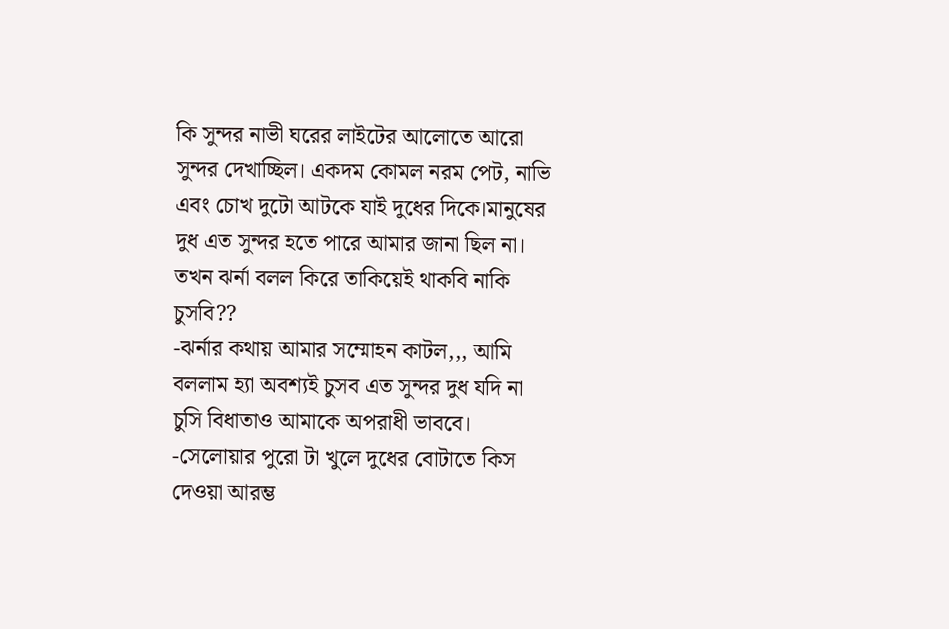কি সুন্দর নাভী ঘরের লাইটের আলোতে আরো সুন্দর দেখাচ্ছিল। একদম কোমল নরম পেট, নাভি এবং চোখ দুটো আটকে যাই দুধের দিকে।মানুষের দুধ এত সুন্দর হতে পারে আমার জানা ছিল না। তখন ঝর্না বলল কিরে তাকিয়েই থাকবি নাকি চুসবি??
-ঝর্নার কথায় আমার সম্মোহন কাটল,,, আমি বললাম হ্যা অবশ্যই চুসব এত সুন্দর দুধ যদি না চুসি বিধাতাও আমাকে অপরাধী ভাববে।
-সেলোয়ার পুরো টা খুলে দুধের বোটাতে কিস দেওয়া আরম্ভ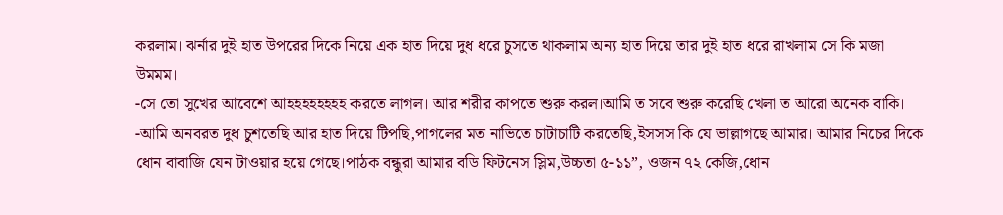করলাম। ঝর্নার দুই হাত উপরের দিকে নিয়ে এক হাত দিয়ে দুধ ধরে চুসতে থাকলাম অন্য হাত দিয়ে তার দুই হাত ধরে রাখলাম সে কি মজা উমমম।
-সে তো সুখের আবেশে আহহহহহহহহ করতে লাগল। আর শরীর কাপতে শুরু করল।আমি ত সবে শুরু করেছি খেলা ত আরো অনেক বাকি।
-আমি অনবরত দুধ চুশতেছি আর হাত দিয়ে টিপছি,পাগলের মত নাভিতে চাটাচাটি করতেছি,ইসসস কি যে ভাল্লাগছে আমার। আমার নিচের দিকে ধোন বাবাজি যেন টাওয়ার হয়ে গেছে।পাঠক বন্ধুরা আমার বডি ফিটনেস স্লিম,উচ্চতা ৫-১১”, ওজন ৭২ কেজি,ধোন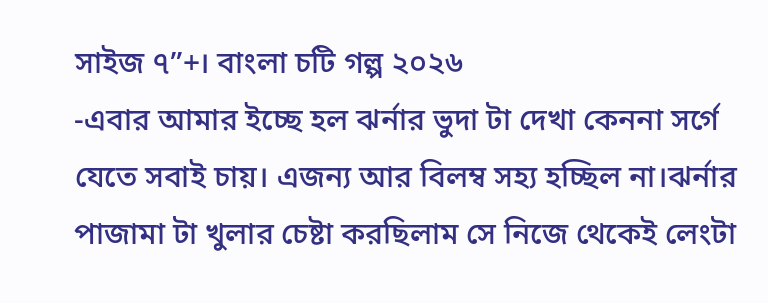সাইজ ৭”+। বাংলা চটি গল্প ২০২৬
-এবার আমার ইচ্ছে হল ঝর্নার ভুদা টা দেখা কেননা সর্গে যেতে সবাই চায়। এজন্য আর বিলম্ব সহ্য হচ্ছিল না।ঝর্নার পাজামা টা খুলার চেষ্টা করছিলাম সে নিজে থেকেই লেংটা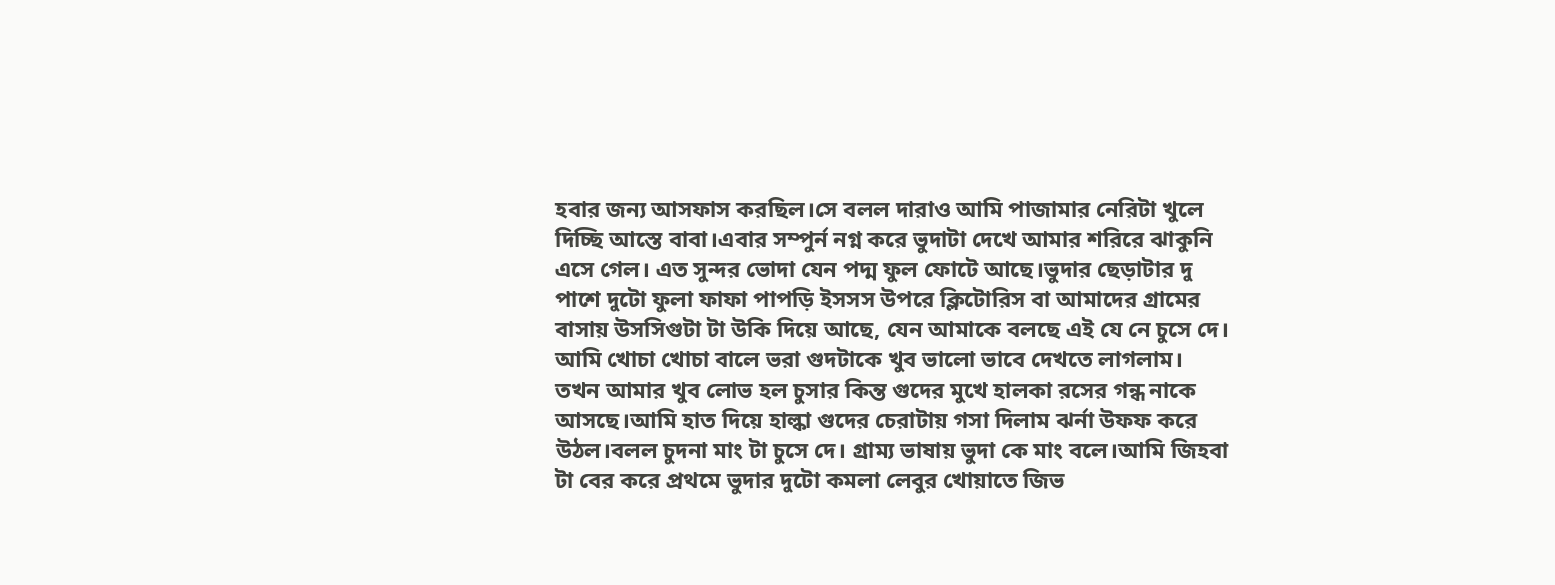হবার জন্য আসফাস করছিল।সে বলল দারাও আমি পাজামার নেরিটা খুলে দিচ্ছি আস্তে বাবা।এবার সম্পুর্ন নগ্ন করে ভুদাটা দেখে আমার শরিরে ঝাকুনি এসে গেল। এত সুন্দর ভোদা যেন পদ্ম ফুল ফোটে আছে।ভুদার ছেড়াটার দু পাশে দুটো ফুলা ফাফা পাপড়ি ইসসস উপরে ক্লিটোরিস বা আমাদের গ্রামের বাসায় উসসিগুটা টা উকি দিয়ে আছে, যেন আমাকে বলছে এই যে নে চুসে দে।
আমি খোচা খোচা বালে ভরা গুদটাকে খুব ভালো ভাবে দেখতে লাগলাম। তখন আমার খুব লোভ হল চুসার কিন্ত গুদের মুখে হালকা রসের গন্ধ নাকে আসছে।আমি হাত দিয়ে হাল্কা গুদের চেরাটায় গসা দিলাম ঝর্না উফফ করে উঠল।বলল চুদনা মাং টা চুসে দে। গ্রাম্য ভাষায় ভুদা কে মাং বলে।আমি জিহবা টা বের করে প্রথমে ভুদার দুটো কমলা লেবুর খোয়াতে জিভ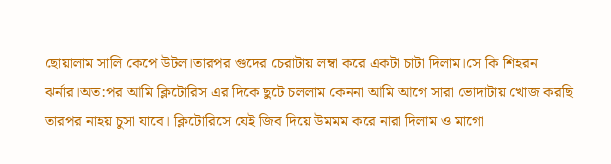ছোয়ালাম সালি কেপে উটল।তারপর গুদের চেরাটায় লম্বা করে একটা চাটা দিলাম।সে কি শিহরন ঝর্নার।অত:পর আমি ক্লিটোরিস এর দিকে ছুটে চললাম কেননা আমি আগে সারা ভোদাটায় খোজ করছি তারপর নাহয় চুসা যাবে। ক্লিটোরিসে যেই জিব দিয়ে উমমম করে নারা দিলাম ও মাগো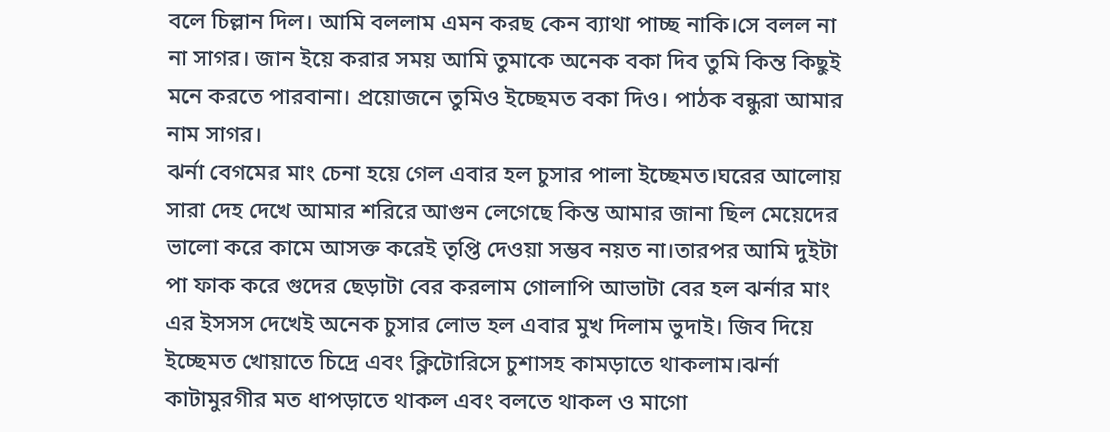বলে চিল্লান দিল। আমি বললাম এমন করছ কেন ব্যাথা পাচ্ছ নাকি।সে বলল না না সাগর। জান ইয়ে করার সময় আমি তুমাকে অনেক বকা দিব তুমি কিন্ত কিছুই মনে করতে পারবানা। প্রয়োজনে তুমিও ইচ্ছেমত বকা দিও। পাঠক বন্ধুরা আমার নাম সাগর।
ঝর্না বেগমের মাং চেনা হয়ে গেল এবার হল চুসার পালা ইচ্ছেমত।ঘরের আলোয় সারা দেহ দেখে আমার শরিরে আগুন লেগেছে কিন্ত আমার জানা ছিল মেয়েদের ভালো করে কামে আসক্ত করেই তৃপ্তি দেওয়া সম্ভব নয়ত না।তারপর আমি দুইটা পা ফাক করে গুদের ছেড়াটা বের করলাম গোলাপি আভাটা বের হল ঝর্নার মাং এর ইসসস দেখেই অনেক চুসার লোভ হল এবার মুখ দিলাম ভুদাই। জিব দিয়ে ইচ্ছেমত খোয়াতে চিদ্রে এবং ক্লিটোরিসে চুশাসহ কামড়াতে থাকলাম।ঝর্না কাটামুরগীর মত ধাপড়াতে থাকল এবং বলতে থাকল ও মাগো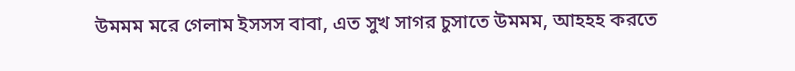উমমম মরে গেলাম ইসসস বাবা, এত সুখ সাগর চুসাতে উমমম, আহহহ করতে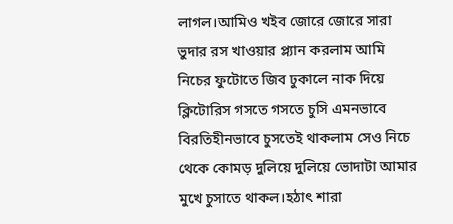লাগল।আমিও খইব জোরে জোরে সারা ভুদার রস খাওয়ার প্ল্যান করলাম আমি নিচের ফুটোতে জিব ঢুকালে নাক দিয়ে ক্লিটোরিস গসতে গসতে চুসি এমনভাবে বিরতিহীনভাবে চুসতেই থাকলাম সেও নিচে থেকে কোমড় দুলিয়ে দুলিয়ে ভোদাটা আমার মুখে চুসাতে থাকল।হঠাৎ শারা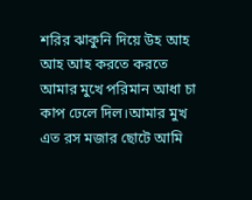শরির ঝাকুনি দিয়ে উহ আহ আহ আহ করতে করতে আমার মুখে পরিমান আধা চা কাপ ঢেলে দিল।আমার মুখ এত রস মজার ছোটে আমি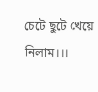চেটে ছুটে খেয়ে নিলাম।।।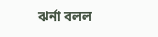ঝর্না বলল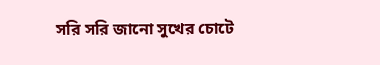সরি সরি জানো সুখের চোটে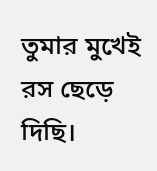তুমার মুখেই রস ছেড়ে দিছি।